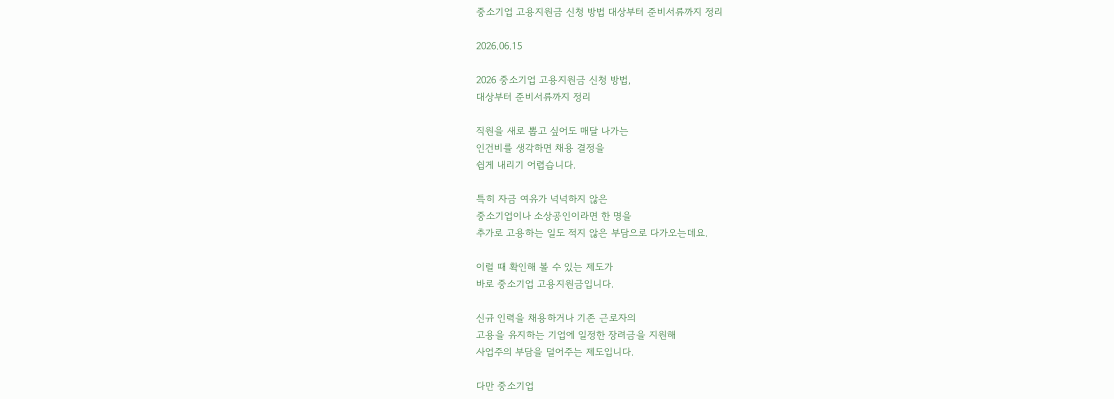중소기업 고용지원금 신청 방법 대상부터 준비서류까지 정리

2026.06.15

2026 중소기업 고용지원금 신청 방법,
대상부터 준비서류까지 정리

직원을 새로 뽑고 싶어도 매달 나가는
인건비를 생각하면 채용 결정을
쉽게 내리기 어렵습니다.

특히 자금 여유가 넉넉하지 않은
중소기업이나 소상공인이라면 한 명을
추가로 고용하는 일도 적지 않은 부담으로 다가오는데요.

이럴 때 확인해 볼 수 있는 제도가
바로 중소기업 고용지원금입니다.

신규 인력을 채용하거나 기존 근로자의
고용을 유지하는 기업에 일정한 장려금을 지원해
사업주의 부담을 덜어주는 제도입니다.

다만 중소기업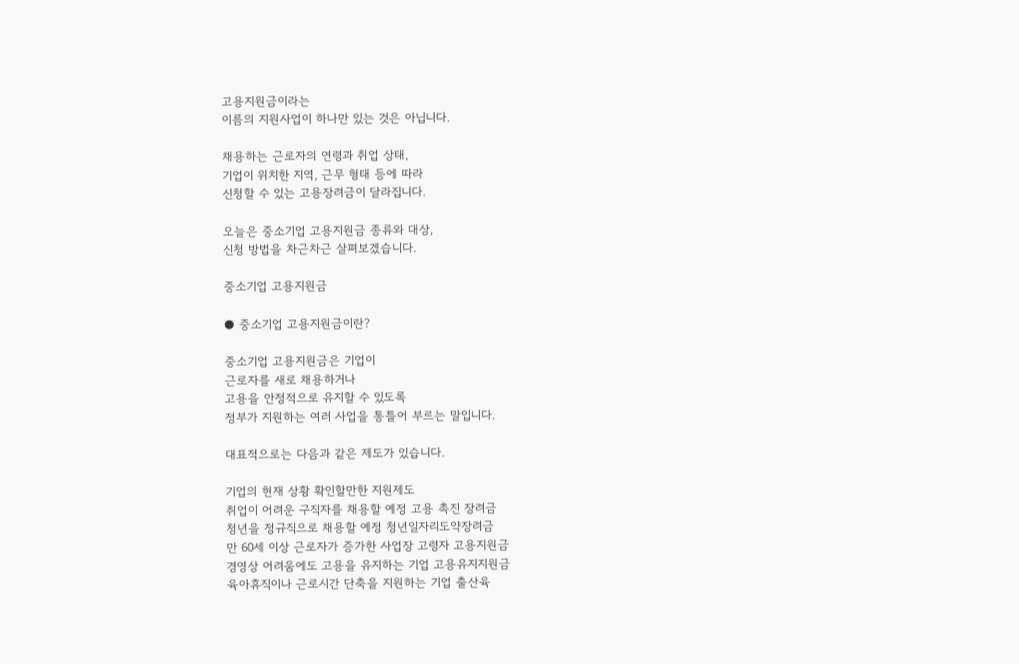고용지원금이라는
이름의 지원사업이 하나만 있는 것은 아닙니다.

채용하는 근로자의 연령과 취업 상태,
기업이 위치한 지역, 근무 형태 등에 따라
신청할 수 있는 고용장려금이 달라집니다.

오늘은 중소기업 고용지원금 종류와 대상,
신청 방법을 차근차근 살펴보겠습니다.

중소기업 고용지원금

● 중소기업 고용지원금이란?

중소기업 고용지원금은 기업이
근로자를 새로 채용하거나
고용을 안정적으로 유지할 수 있도록
정부가 지원하는 여러 사업을 통틀어 부르는 말입니다.

대표적으로는 다음과 같은 제도가 있습니다.

기업의 현재 상황 확인할만한 지원제도
취업이 어려운 구직자를 채용할 예정 고용 촉진 장려금
청년을 정규직으로 채용할 예정 청년일자리도약장려금
만 60세 이상 근로자가 증가한 사업장 고령자 고용지원금
경영상 어려움에도 고용을 유지하는 기업 고용유지지원금
육아휴직이나 근로시간 단축을 지원하는 기업 출산육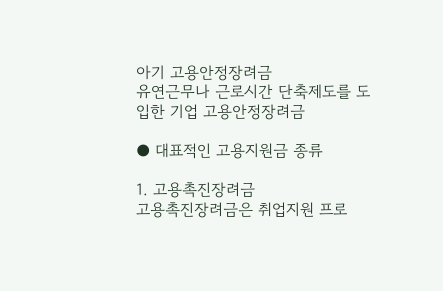아기 고용안정장려금
유연근무나 근로시간 단축제도를 도입한 기업 고용안정장려금

● 대표적인 고용지원금 종류

1. 고용촉진장려금
고용촉진장려금은 취업지원 프로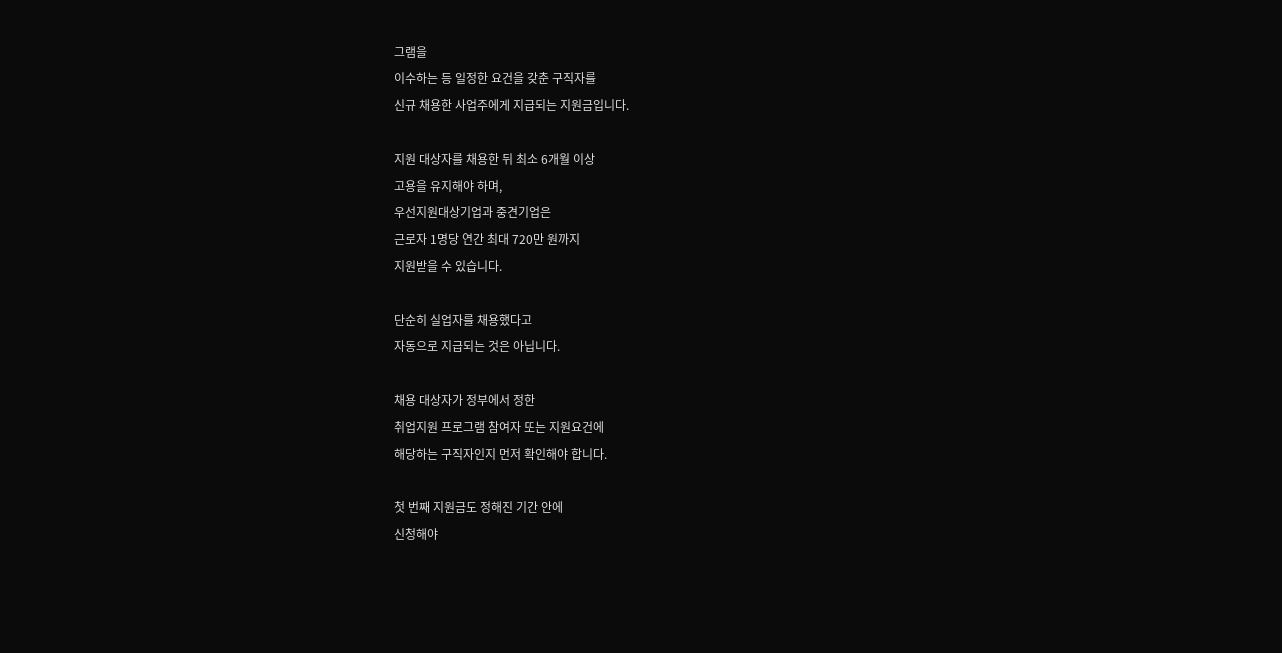그램을
이수하는 등 일정한 요건을 갖춘 구직자를
신규 채용한 사업주에게 지급되는 지원금입니다.

지원 대상자를 채용한 뒤 최소 6개월 이상
고용을 유지해야 하며,
우선지원대상기업과 중견기업은
근로자 1명당 연간 최대 720만 원까지
지원받을 수 있습니다.

단순히 실업자를 채용했다고
자동으로 지급되는 것은 아닙니다.

채용 대상자가 정부에서 정한
취업지원 프로그램 참여자 또는 지원요건에
해당하는 구직자인지 먼저 확인해야 합니다.

첫 번째 지원금도 정해진 기간 안에
신청해야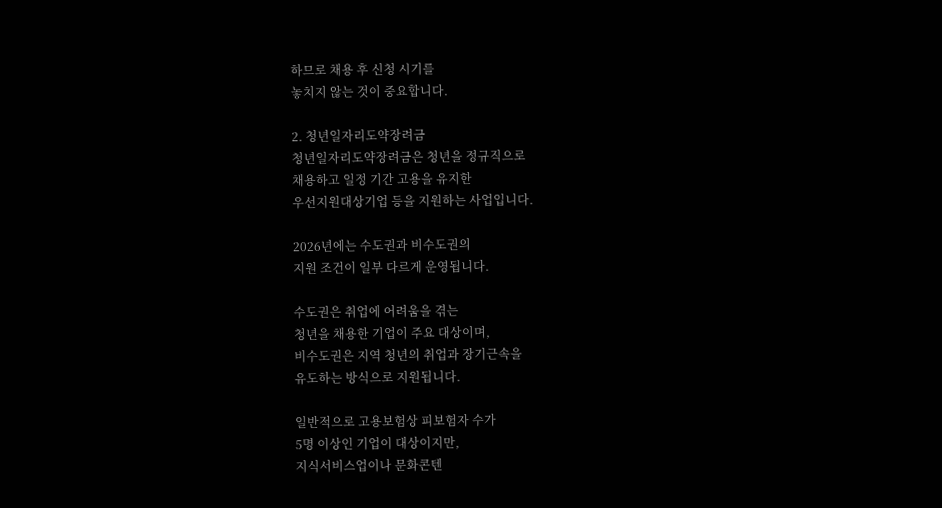하므로 채용 후 신청 시기를
놓치지 않는 것이 중요합니다.

2. 청년일자리도약장려금
청년일자리도약장려금은 청년을 정규직으로
채용하고 일정 기간 고용을 유지한
우선지원대상기업 등을 지원하는 사업입니다.

2026년에는 수도권과 비수도권의
지원 조건이 일부 다르게 운영됩니다.

수도권은 취업에 어려움을 겪는
청년을 채용한 기업이 주요 대상이며,
비수도권은 지역 청년의 취업과 장기근속을
유도하는 방식으로 지원됩니다.

일반적으로 고용보험상 피보험자 수가
5명 이상인 기업이 대상이지만,
지식서비스업이나 문화콘텐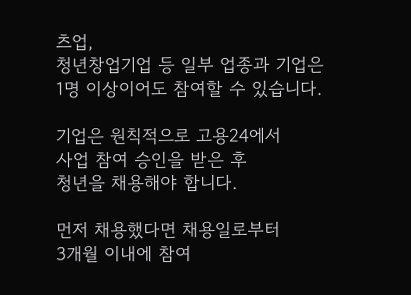츠업,
청년창업기업 등 일부 업종과 기업은
1명 이상이어도 참여할 수 있습니다.

기업은 원칙적으로 고용24에서
사업 참여 승인을 받은 후
청년을 채용해야 합니다.

먼저 채용했다면 채용일로부터
3개월 이내에 참여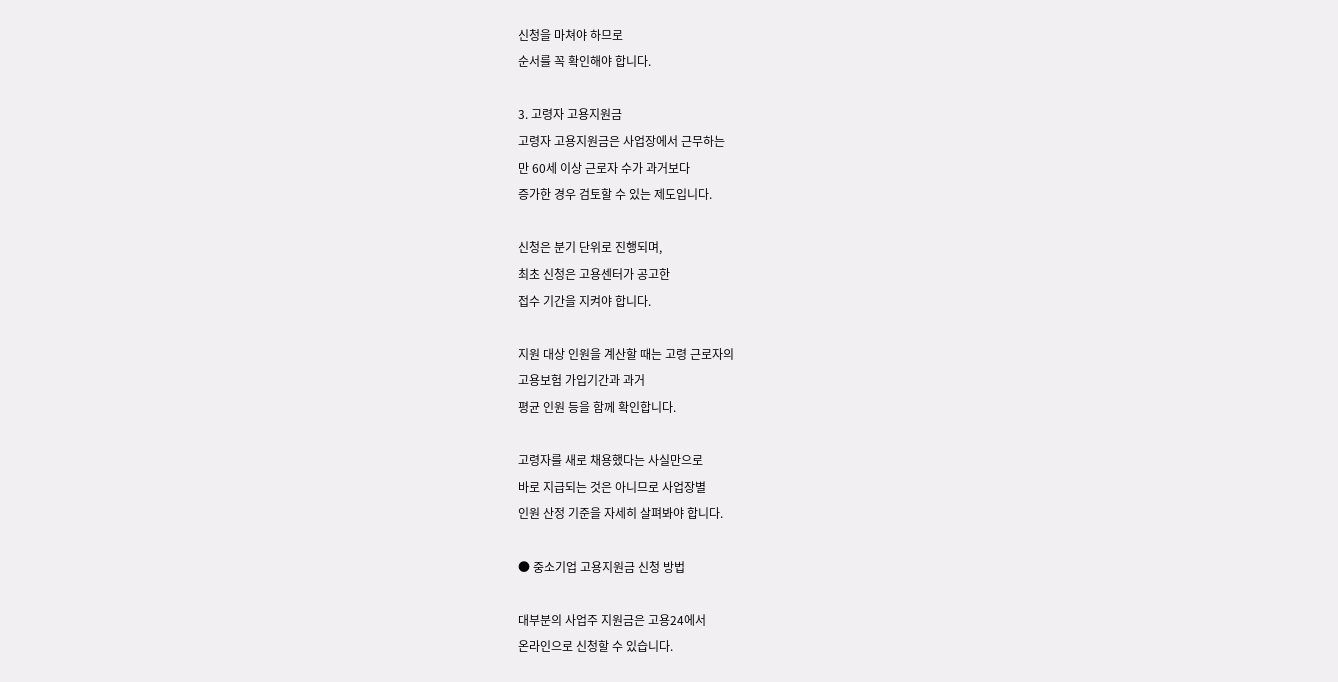신청을 마쳐야 하므로
순서를 꼭 확인해야 합니다.

3. 고령자 고용지원금
고령자 고용지원금은 사업장에서 근무하는
만 60세 이상 근로자 수가 과거보다
증가한 경우 검토할 수 있는 제도입니다.

신청은 분기 단위로 진행되며,
최초 신청은 고용센터가 공고한
접수 기간을 지켜야 합니다.

지원 대상 인원을 계산할 때는 고령 근로자의
고용보험 가입기간과 과거
평균 인원 등을 함께 확인합니다.

고령자를 새로 채용했다는 사실만으로
바로 지급되는 것은 아니므로 사업장별
인원 산정 기준을 자세히 살펴봐야 합니다.

● 중소기업 고용지원금 신청 방법

대부분의 사업주 지원금은 고용24에서
온라인으로 신청할 수 있습니다.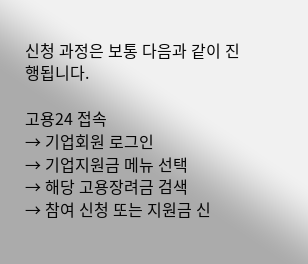신청 과정은 보통 다음과 같이 진행됩니다.

고용24 접속
→ 기업회원 로그인
→ 기업지원금 메뉴 선택
→ 해당 고용장려금 검색
→ 참여 신청 또는 지원금 신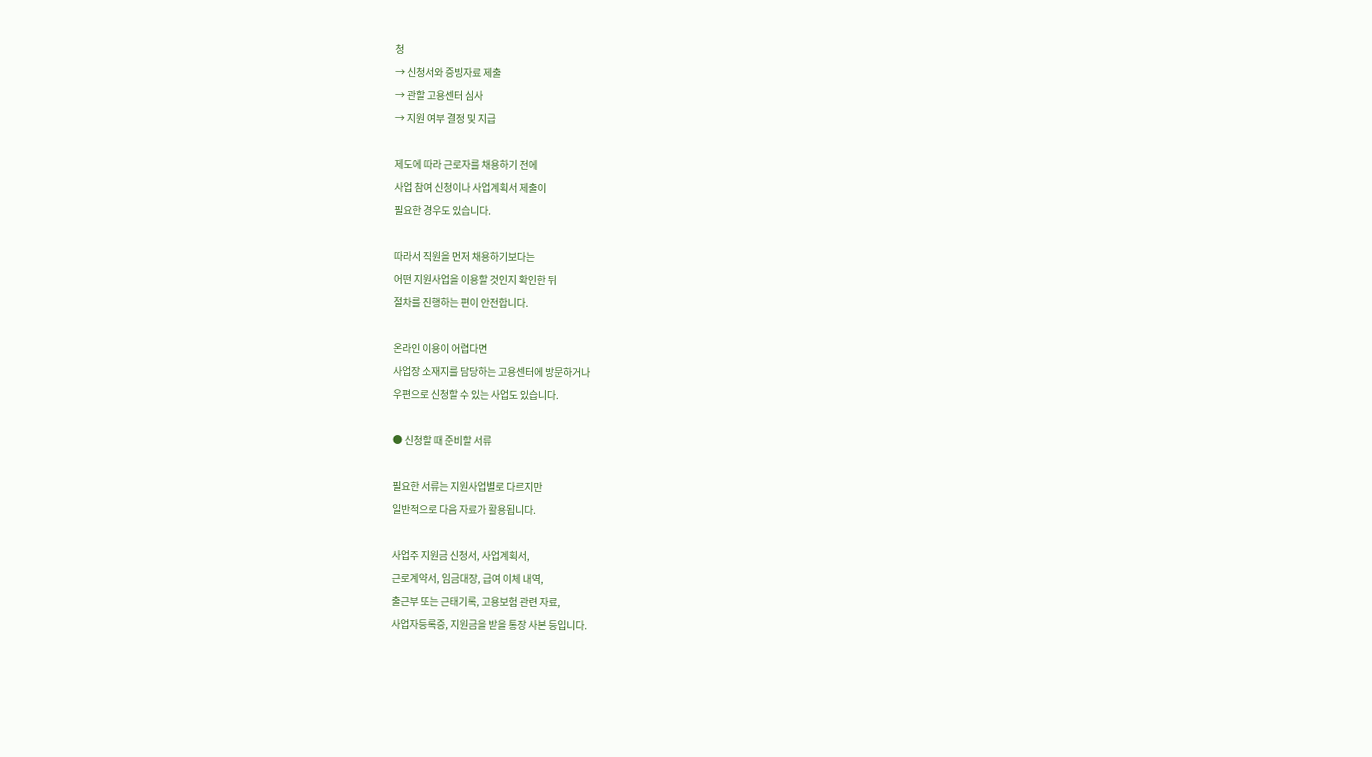청
→ 신청서와 증빙자료 제출
→ 관할 고용센터 심사
→ 지원 여부 결정 및 지급

제도에 따라 근로자를 채용하기 전에
사업 참여 신청이나 사업계획서 제출이
필요한 경우도 있습니다.

따라서 직원을 먼저 채용하기보다는
어떤 지원사업을 이용할 것인지 확인한 뒤
절차를 진행하는 편이 안전합니다.

온라인 이용이 어렵다면
사업장 소재지를 담당하는 고용센터에 방문하거나
우편으로 신청할 수 있는 사업도 있습니다.

● 신청할 때 준비할 서류

필요한 서류는 지원사업별로 다르지만
일반적으로 다음 자료가 활용됩니다.

사업주 지원금 신청서, 사업계획서,
근로계약서, 임금대장, 급여 이체 내역,
출근부 또는 근태기록, 고용보험 관련 자료,
사업자등록증, 지원금을 받을 통장 사본 등입니다.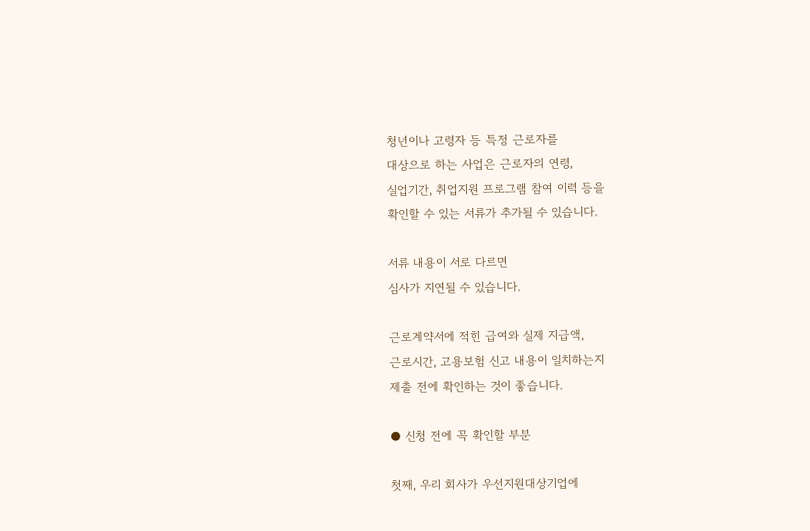청년이나 고령자 등 특정 근로자를
대상으로 하는 사업은 근로자의 연령,
실업기간, 취업지원 프로그램 참여 이력 등을
확인할 수 있는 서류가 추가될 수 있습니다.

서류 내용이 서로 다르면
심사가 지연될 수 있습니다.

근로계약서에 적힌 급여와 실제 지급액,
근로시간, 고용보험 신고 내용이 일치하는지
제출 전에 확인하는 것이 좋습니다.

● 신청 전에 꼭 확인할 부분

첫째, 우리 회사가 우선지원대상기업에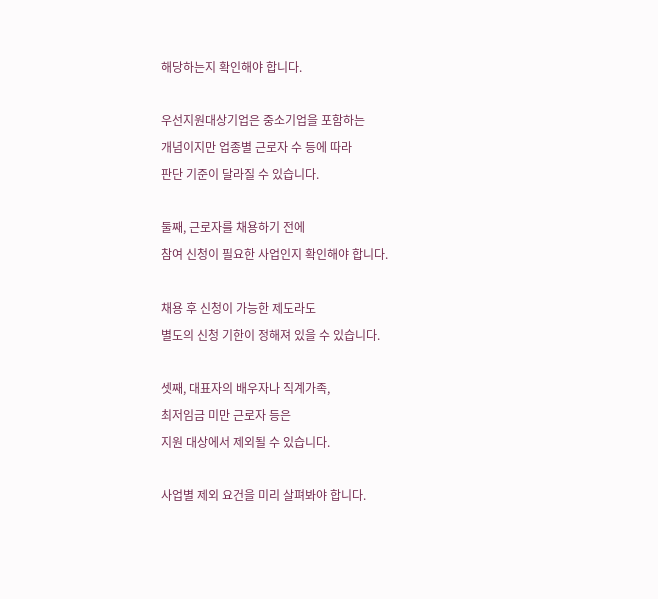해당하는지 확인해야 합니다.

우선지원대상기업은 중소기업을 포함하는
개념이지만 업종별 근로자 수 등에 따라
판단 기준이 달라질 수 있습니다.

둘째, 근로자를 채용하기 전에
참여 신청이 필요한 사업인지 확인해야 합니다.

채용 후 신청이 가능한 제도라도
별도의 신청 기한이 정해져 있을 수 있습니다.

셋째, 대표자의 배우자나 직계가족,
최저임금 미만 근로자 등은
지원 대상에서 제외될 수 있습니다.

사업별 제외 요건을 미리 살펴봐야 합니다.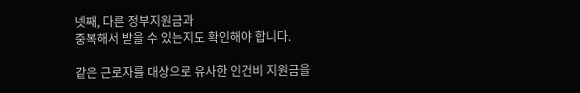넷째, 다른 정부지원금과
중복해서 받을 수 있는지도 확인해야 합니다.

같은 근로자를 대상으로 유사한 인건비 지원금을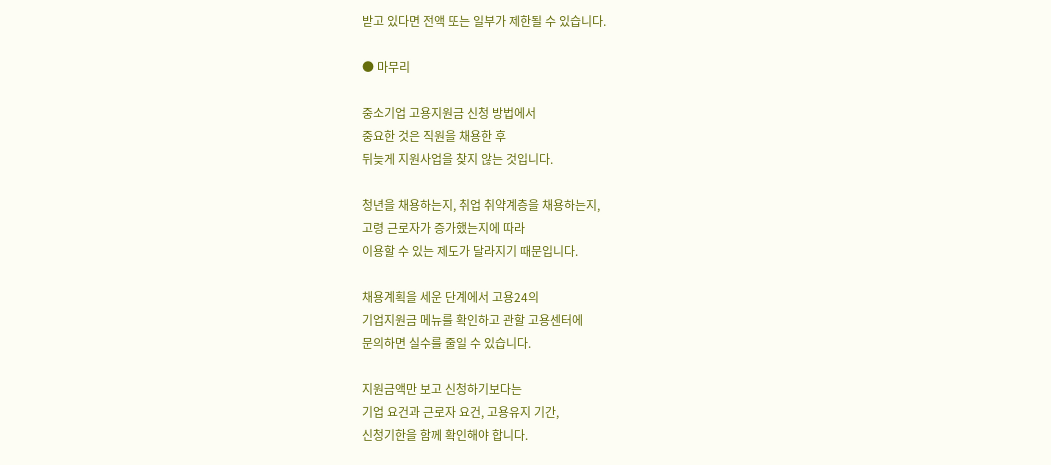받고 있다면 전액 또는 일부가 제한될 수 있습니다.

● 마무리

중소기업 고용지원금 신청 방법에서
중요한 것은 직원을 채용한 후
뒤늦게 지원사업을 찾지 않는 것입니다.

청년을 채용하는지, 취업 취약계층을 채용하는지,
고령 근로자가 증가했는지에 따라
이용할 수 있는 제도가 달라지기 때문입니다.

채용계획을 세운 단계에서 고용24의
기업지원금 메뉴를 확인하고 관할 고용센터에
문의하면 실수를 줄일 수 있습니다.

지원금액만 보고 신청하기보다는
기업 요건과 근로자 요건, 고용유지 기간,
신청기한을 함께 확인해야 합니다.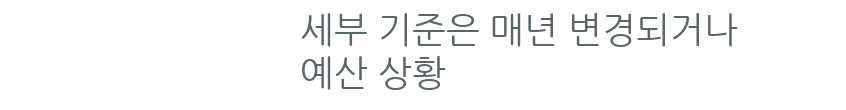세부 기준은 매년 변경되거나 예산 상황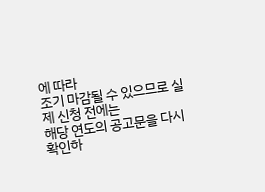에 따라
조기 마감될 수 있으므로 실제 신청 전에는
해당 연도의 공고문을 다시 확인하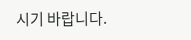시기 바랍니다.